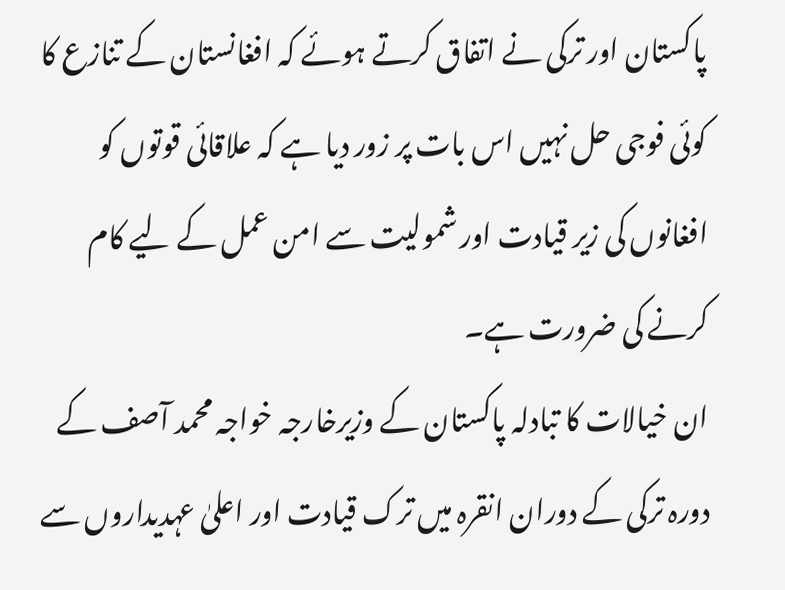پاکستان اور ترکی نے اتفاق کرتے ہوئے کہ افغانستان کے تنازع کا کوئی فوجی حل نہیں اس بات پر زور دیا ہے کہ علاقائی قوتوں کو افغانوں کی زیر قیادت اور شمولیت سے امن عمل کے لیے کام کرنے کی ضرورت ہے۔
ان خیالات کا تبادلہ پاکستان کے وزیرخارجہ خواجہ محمد آصف کے دورہ ترکی کے دوران انقرہ میں ترک قیادت اور اعلیٰ عہدیداروں سے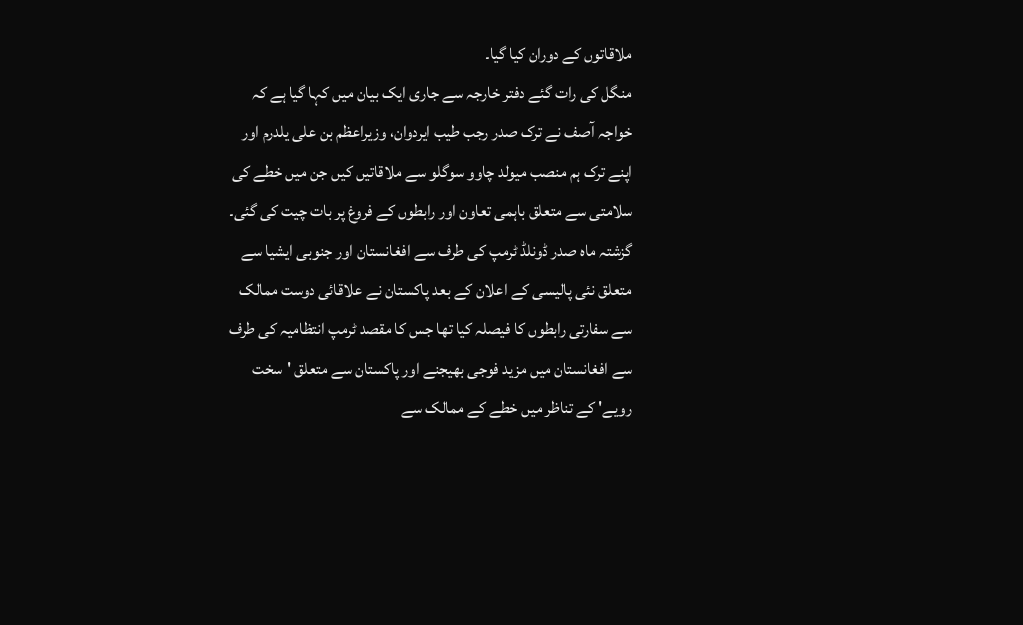ملاقاتوں کے دوران کیا گیا۔
منگل کی رات گئے دفتر خارجہ سے جاری ایک بیان میں کہا گیا ہے کہ خواجہ آصف نے ترک صدر رجب طیب ایردوان، وزیراعظم بن علی یلدرم اور اپنے ترک ہم منصب میولد چاوو سوگلو سے ملاقاتیں کیں جن میں خطے کی سلامتی سے متعلق باہمی تعاون اور رابطوں کے فروغ پر بات چیت کی گئی۔
گزشتہ ماہ صدر ڈونلڈ ٹرمپ کی طرف سے افغانستان اور جنوبی ایشیا سے متعلق نئی پالیسی کے اعلان کے بعد پاکستان نے علاقائی دوست ممالک سے سفارتی رابطوں کا فیصلہ کیا تھا جس کا مقصد ٹرمپ انتظامیہ کی طرف سے افغانستان میں مزید فوجی بھیجنے اور پاکستان سے متعلق 'سخت رویے' کے تناظر میں خطے کے ممالک سے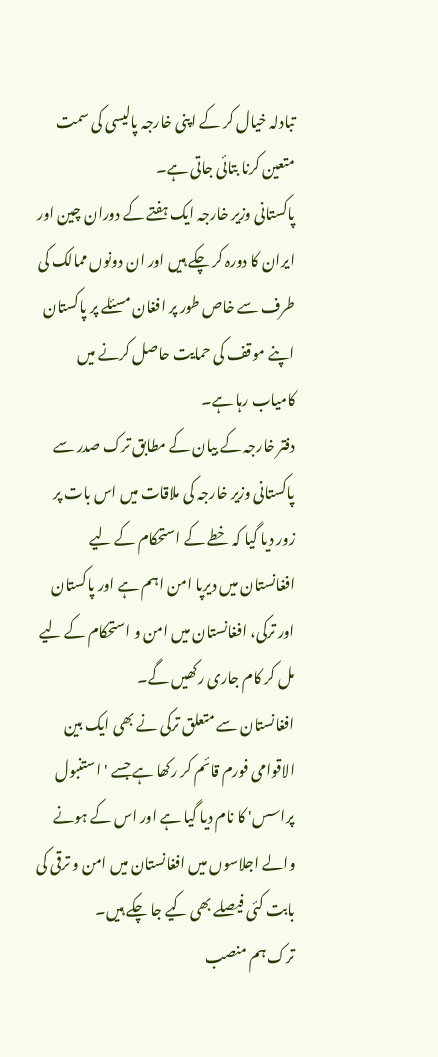تبادلہ خیال کر کے اپنی خارجہ پالیسی کی سمت متعین کرنا بتائی جاتی ہے۔
پاکستانی وزیر خارجہ ایک ہفتے کے دوران چین اور ایران کا دورہ کر چکے ہیں اور ان دونوں ممالک کی طرف سے خاص طور پر افغان مسئلے پر پاکستان اپنے موقف کی حمایت حاصل کرنے میں کامیاب رہا ہے۔
دفتر خارجہ کے بیان کے مطابق ترک صدر سے پاکستانی وزیر خارجہ کی ملاقات میں اس بات پر زور دیا گیا کہ خطے کے استحکام کے لیے افغانستان میں دیرپا امن اہم ہے اور پاکستان اور ترکی، افغانستان میں امن و استحکام کے لیے مل کر کام جاری رکھیں گے۔
افغانستان سے متعلق ترکی نے بھی ایک بین الاقوامی فورم قائم کر رکھا ہے جسے 'استنبول پراسس' کا نام دیا گیا ہے اور اس کے ہونے والے اجلاسوں میں افغانستان میں امن و ترقی کی بابت کئی فیصلے بھی کیے جا چکے ہیں۔
ترک ہم منصب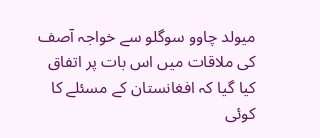میولد چاوو سوگلو سے خواجہ آصف کی ملاقات میں اس بات پر اتفاق کیا گیا کہ افغانستان کے مسئلے کا کوئی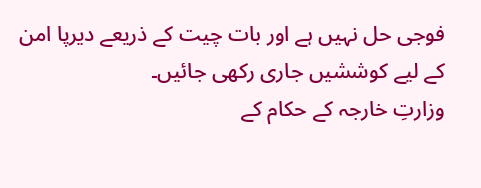فوجی حل نہیں ہے اور بات چیت کے ذریعے دیرپا امن کے لیے کوششیں جاری رکھی جائیں۔
وزارتِ خارجہ کے حکام کے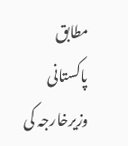مطابق پاکستانی وزیرخارجہ کی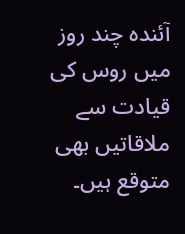آئندہ چند روز میں روس کی قیادت سے ملاقاتیں بھی متوقع ہیں۔